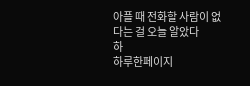아플 때 전화할 사람이 없다는 걸 오늘 알았다
하
하루한페이지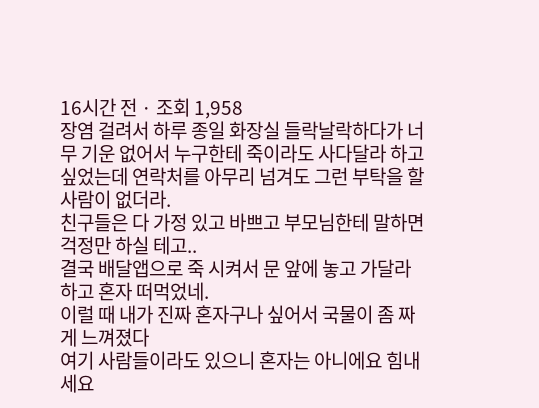16시간 전 · 조회 1,958
장염 걸려서 하루 종일 화장실 들락날락하다가 너무 기운 없어서 누구한테 죽이라도 사다달라 하고 싶었는데 연락처를 아무리 넘겨도 그런 부탁을 할 사람이 없더라.
친구들은 다 가정 있고 바쁘고 부모님한테 말하면 걱정만 하실 테고..
결국 배달앱으로 죽 시켜서 문 앞에 놓고 가달라 하고 혼자 떠먹었네.
이럴 때 내가 진짜 혼자구나 싶어서 국물이 좀 짜게 느껴졌다
여기 사람들이라도 있으니 혼자는 아니에요 힘내세요